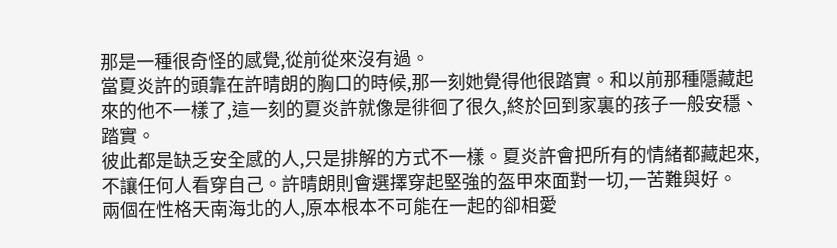那是一種很奇怪的感覺,從前從來沒有過。
當夏炎許的頭靠在許晴朗的胸口的時候,那一刻她覺得他很踏實。和以前那種隱藏起來的他不一樣了,這一刻的夏炎許就像是徘徊了很久,終於回到家裏的孩子一般安穩、踏實。
彼此都是缺乏安全感的人,只是排解的方式不一樣。夏炎許會把所有的情緒都藏起來,不讓任何人看穿自己。許晴朗則會選擇穿起堅強的盔甲來面對一切,一苦難與好。
兩個在性格天南海北的人,原本根本不可能在一起的卻相愛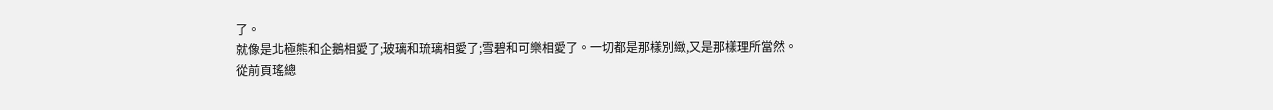了。
就像是北極熊和企鵝相愛了;玻璃和琉璃相愛了;雪碧和可樂相愛了。一切都是那樣別緻,又是那樣理所當然。
從前頁瑤總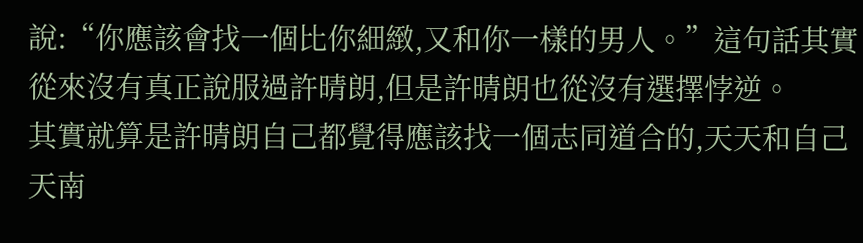說:“你應該會找一個比你細緻,又和你一樣的男人。”這句話其實從來沒有真正說服過許晴朗,但是許晴朗也從沒有選擇悖逆。
其實就算是許晴朗自己都覺得應該找一個志同道合的,天天和自己天南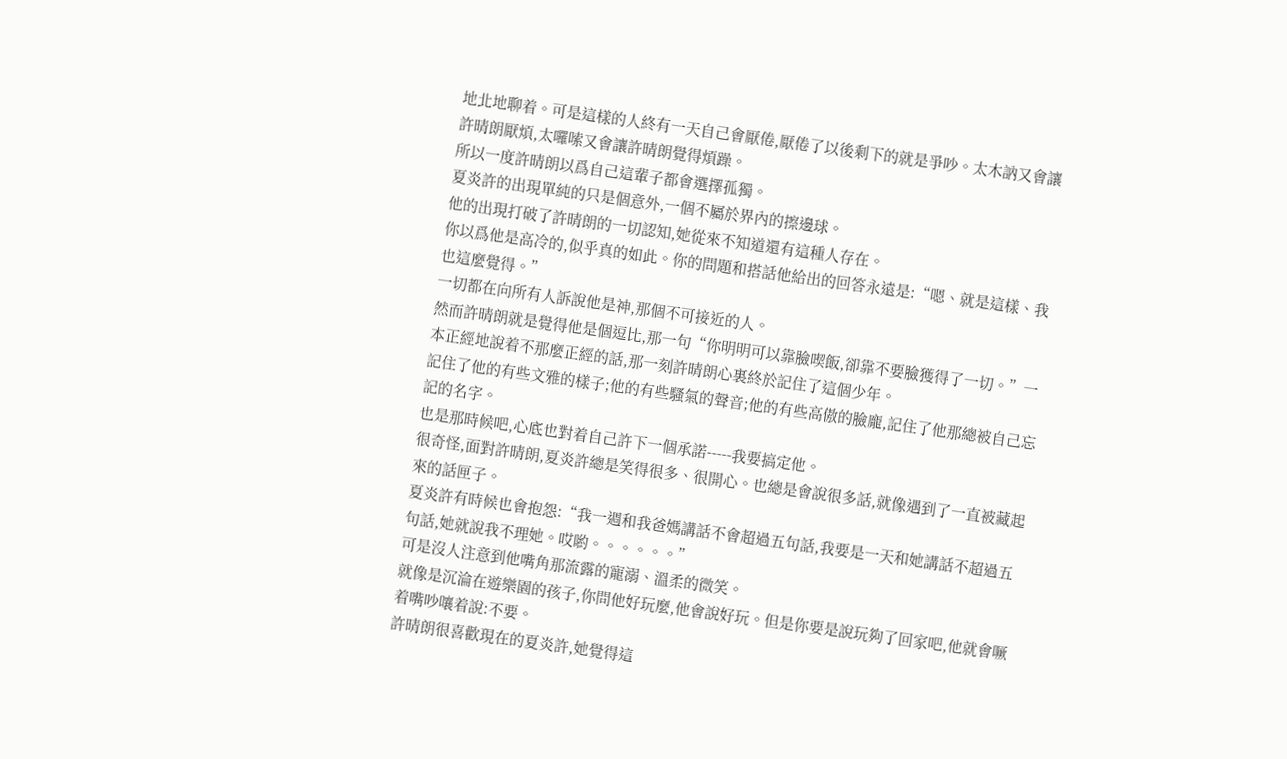地北地聊着。可是這樣的人終有一天自己會厭倦,厭倦了以後剩下的就是爭吵。太木訥又會讓許晴朗厭煩,太囉嗦又會讓許晴朗覺得煩躁。
所以一度許晴朗以爲自己這輩子都會選擇孤獨。
夏炎許的出現單純的只是個意外,一個不屬於界內的擦邊球。
他的出現打破了許晴朗的一切認知,她從來不知道還有這種人存在。
你以爲他是高冷的,似乎真的如此。你的問題和搭話他給出的回答永遠是:“嗯、就是這樣、我也這麼覺得。”
一切都在向所有人訴說他是神,那個不可接近的人。
然而許晴朗就是覺得他是個逗比,那一句“你明明可以靠臉喫飯,卻靠不要臉獲得了一切。”一本正經地說着不那麼正經的話,那一刻許晴朗心裏終於記住了這個少年。
記住了他的有些文雅的樣子;他的有些騷氣的聲音;他的有些高傲的臉龐,記住了他那總被自己忘記的名字。
也是那時候吧,心底也對着自己許下一個承諾-----我要搞定他。
很奇怪,面對許晴朗,夏炎許總是笑得很多、很開心。也總是會說很多話,就像遇到了一直被藏起來的話匣子。
夏炎許有時候也會抱怨:“我一週和我爸媽講話不會超過五句話,我要是一天和她講話不超過五句話,她就說我不理她。哎喲。。。。。。”
可是沒人注意到他嘴角那流露的寵溺、溫柔的微笑。
就像是沉淪在遊樂園的孩子,你問他好玩麼,他會說好玩。但是你要是說玩夠了回家吧,他就會噘着嘴吵嚷着說:不要。
許晴朗很喜歡現在的夏炎許,她覺得這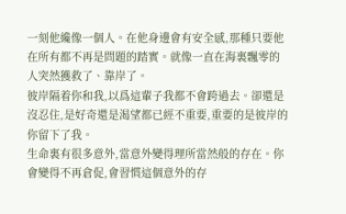一刻他纔像一個人。在他身邊會有安全感,那種只要他在所有都不再是問題的踏實。就像一直在海裏飄零的人突然獲救了、靠岸了。
彼岸隔着你和我,以爲這輩子我都不會跨過去。卻還是沒忍住,是好奇還是渴望都已經不重要,重要的是彼岸的你留下了我。
生命裏有很多意外,當意外變得理所當然般的存在。你會變得不再倉促,會習慣這個意外的存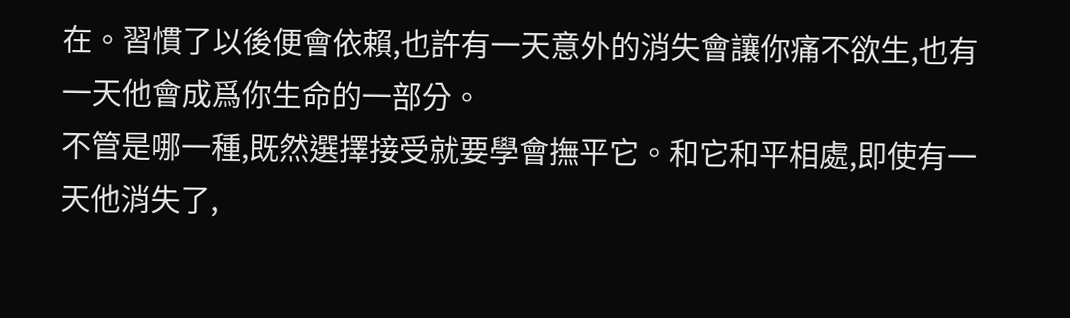在。習慣了以後便會依賴,也許有一天意外的消失會讓你痛不欲生,也有一天他會成爲你生命的一部分。
不管是哪一種,既然選擇接受就要學會撫平它。和它和平相處,即使有一天他消失了,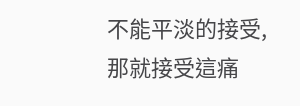不能平淡的接受,那就接受這痛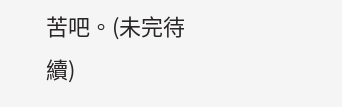苦吧。(未完待續)